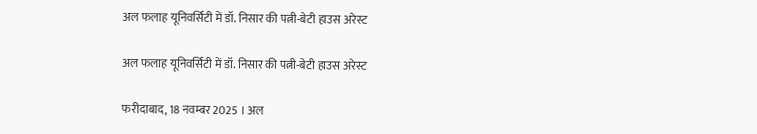अल फलाह यूनिवर्सिटी में डॉ. निसार की पत्नी-बेटी हाउस अरेस्ट

अल फलाह यूनिवर्सिटी में डॉ. निसार की पत्नी-बेटी हाउस अरेस्ट

फरीदाबाद, 18 नवम्बर 2025 । अल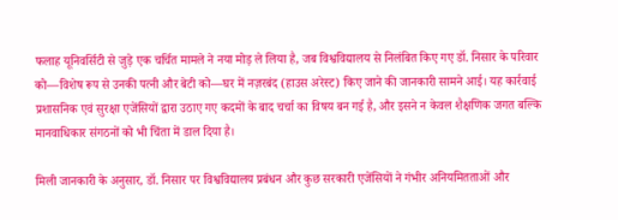फलाह यूनिवर्सिटी से जुड़े एक चर्चित मामले ने नया मोड़ ले लिया है, जब विश्वविद्यालय से निलंबित किए गए डॉ. निसार के परिवार को—विशेष रूप से उनकी पत्नी और बेटी को—घर में नज़रबंद (हाउस अरेस्ट) किए जाने की जानकारी सामने आई। यह कार्रवाई प्रशासनिक एवं सुरक्षा एजेंसियों द्वारा उठाए गए कदमों के बाद चर्चा का विषय बन गई है, और इसने न केवल शैक्षणिक जगत बल्कि मानवाधिकार संगठनों को भी चिंता में डाल दिया है।

मिली जानकारी के अनुसार, डॉ. निसार पर विश्वविद्यालय प्रबंधन और कुछ सरकारी एजेंसियों ने गंभीर अनियमितताओं और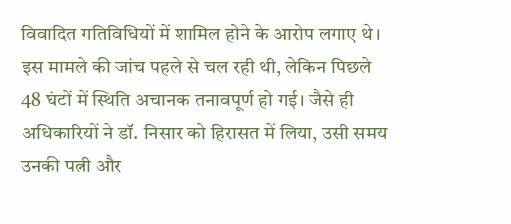विवादित गतिविधियों में शामिल होने के आरोप लगाए थे। इस मामले की जांच पहले से चल रही थी, लेकिन पिछले 48 घंटों में स्थिति अचानक तनावपूर्ण हो गई। जैसे ही अधिकारियों ने डॉ. निसार को हिरासत में लिया, उसी समय उनकी पत्नी और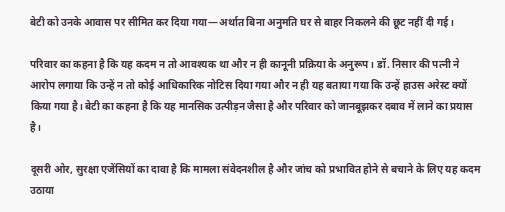बेटी को उनके आवास पर सीमित कर दिया गया—अर्थात बिना अनुमति घर से बाहर निकलने की छूट नहीं दी गई।

परिवार का कहना है कि यह कदम न तो आवश्यक था और न ही कानूनी प्रक्रिया के अनुरूप। डॉ. निसार की पत्नी ने आरोप लगाया कि उन्हें न तो कोई आधिकारिक नोटिस दिया गया और न ही यह बताया गया कि उन्हें हाउस अरेस्ट क्यों किया गया है। बेटी का कहना है कि यह मानसिक उत्पीड़न जैसा है और परिवार को जानबूझकर दबाव में लाने का प्रयास है।

दूसरी ओर, सुरक्षा एजेंसियों का दावा है कि मामला संवेदनशील है और जांच को प्रभावित होने से बचाने के लिए यह कदम उठाया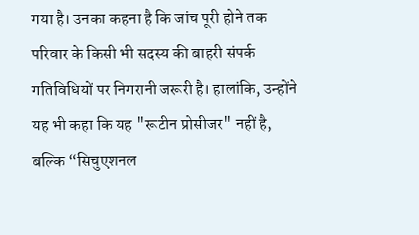गया है। उनका कहना है कि जांच पूरी होने तक परिवार के किसी भी सदस्य की बाहरी संपर्क गतिविधियों पर निगरानी जरूरी है। हालांकि, उन्होंने यह भी कहा कि यह "रूटीन प्रोसीजर" नहीं है, बल्कि “सिचुएशनल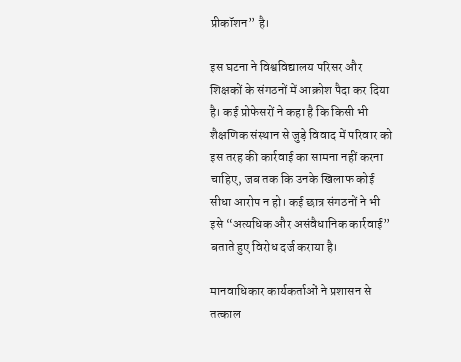प्रीकॉशन” है।

इस घटना ने विश्वविद्यालय परिसर और शिक्षकों के संगठनों में आक्रोश पैदा कर दिया है। कई प्रोफेसरों ने कहा है कि किसी भी शैक्षणिक संस्थान से जुड़े विवाद में परिवार को इस तरह की कार्रवाई का सामना नहीं करना चाहिए, जब तक कि उनके खिलाफ कोई सीधा आरोप न हो। कई छात्र संगठनों ने भी इसे “अत्यधिक और असंवैधानिक कार्रवाई” बताते हुए विरोध दर्ज कराया है।

मानवाधिकार कार्यकर्ताओं ने प्रशासन से तत्काल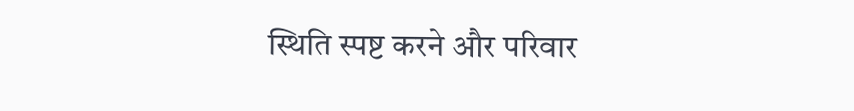स्थिति स्पष्ट करने और परिवार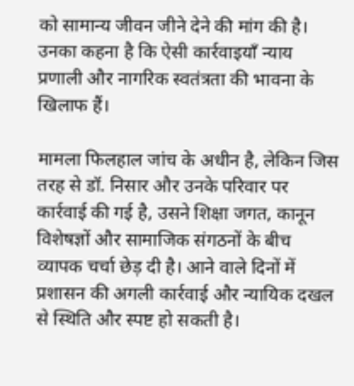को सामान्य जीवन जीने देने की मांग की है। उनका कहना है कि ऐसी कार्रवाइयाँ न्याय प्रणाली और नागरिक स्वतंत्रता की भावना के खिलाफ हैं।

मामला फिलहाल जांच के अधीन है, लेकिन जिस तरह से डॉ. निसार और उनके परिवार पर कार्रवाई की गई है, उसने शिक्षा जगत, कानून विशेषज्ञों और सामाजिक संगठनों के बीच व्यापक चर्चा छेड़ दी है। आने वाले दिनों में प्रशासन की अगली कार्रवाई और न्यायिक दखल से स्थिति और स्पष्ट हो सकती है।